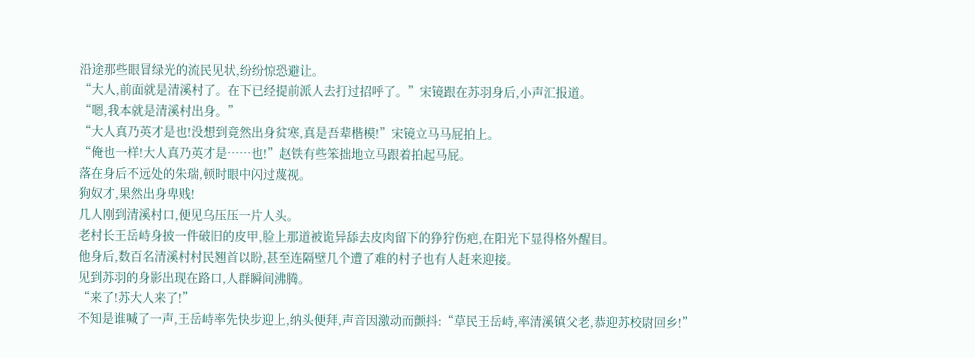沿途那些眼冒绿光的流民见状,纷纷惊恐避让。
“大人,前面就是清溪村了。在下已经提前派人去打过招呼了。”宋镜跟在苏羽身后,小声汇报道。
“嗯,我本就是清溪村出身。”
“大人真乃英才是也!没想到竟然出身贫寒,真是吾辈楷模!”宋镜立马马屁拍上。
“俺也一样!大人真乃英才是……也!”赵铁有些笨拙地立马跟着拍起马屁。
落在身后不远处的朱瑞,顿时眼中闪过蔑视。
狗奴才,果然出身卑贱!
几人刚到清溪村口,便见乌压压一片人头。
老村长王岳峙身披一件破旧的皮甲,脸上那道被诡异舔去皮肉留下的狰狞伤疤,在阳光下显得格外醒目。
他身后,数百名清溪村村民翘首以盼,甚至连隔壁几个遭了难的村子也有人赶来迎接。
见到苏羽的身影出现在路口,人群瞬间沸腾。
“来了!苏大人来了!”
不知是谁喊了一声,王岳峙率先快步迎上,纳头便拜,声音因激动而颤抖:“草民王岳峙,率清溪镇父老,恭迎苏校尉回乡!”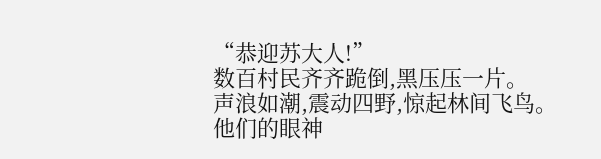“恭迎苏大人!”
数百村民齐齐跪倒,黑压压一片。
声浪如潮,震动四野,惊起林间飞鸟。
他们的眼神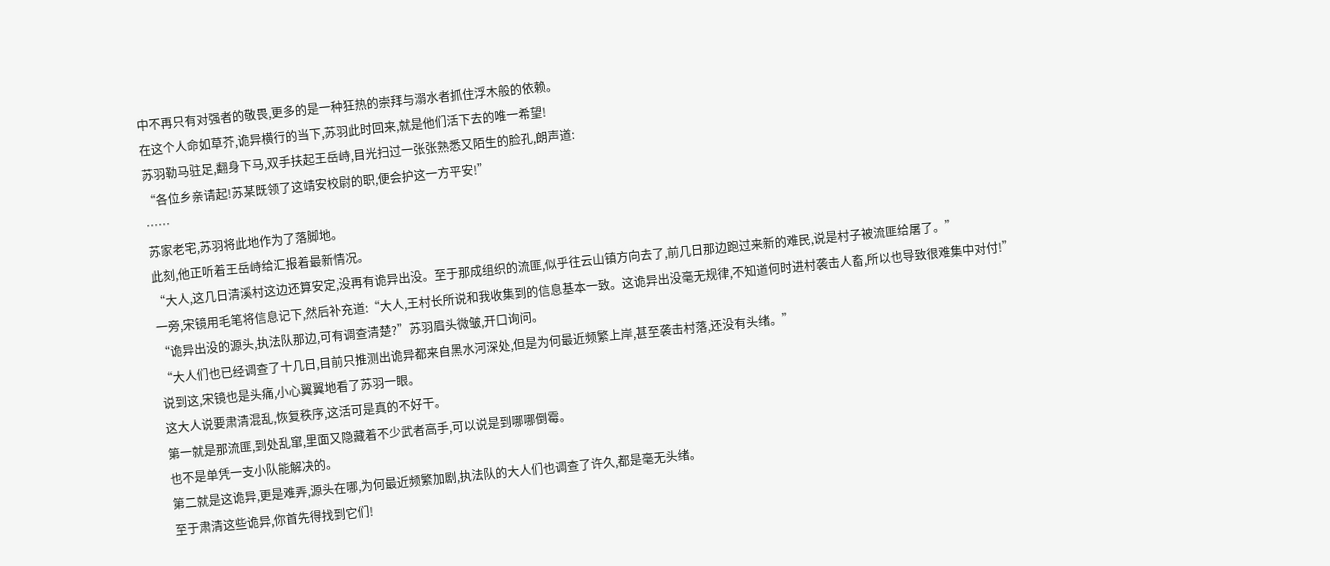中不再只有对强者的敬畏,更多的是一种狂热的崇拜与溺水者抓住浮木般的依赖。
在这个人命如草芥,诡异横行的当下,苏羽此时回来,就是他们活下去的唯一希望!
苏羽勒马驻足,翻身下马,双手扶起王岳峙,目光扫过一张张熟悉又陌生的脸孔,朗声道:
“各位乡亲请起!苏某既领了这靖安校尉的职,便会护这一方平安!”
……
苏家老宅,苏羽将此地作为了落脚地。
此刻,他正听着王岳峙给汇报着最新情况。
“大人,这几日清溪村这边还算安定,没再有诡异出没。至于那成组织的流匪,似乎往云山镇方向去了,前几日那边跑过来新的难民,说是村子被流匪给屠了。”
一旁,宋镜用毛笔将信息记下,然后补充道:“大人,王村长所说和我收集到的信息基本一致。这诡异出没毫无规律,不知道何时进村袭击人畜,所以也导致很难集中对付!”
“诡异出没的源头,执法队那边,可有调查清楚?”苏羽眉头微皱,开口询问。
“大人们也已经调查了十几日,目前只推测出诡异都来自黑水河深处,但是为何最近频繁上岸,甚至袭击村落,还没有头绪。”
说到这,宋镜也是头痛,小心翼翼地看了苏羽一眼。
这大人说要肃清混乱,恢复秩序,这活可是真的不好干。
第一就是那流匪,到处乱窜,里面又隐藏着不少武者高手,可以说是到哪哪倒霉。
也不是单凭一支小队能解决的。
第二就是这诡异,更是难弄,源头在哪,为何最近频繁加剧,执法队的大人们也调查了许久,都是毫无头绪。
至于肃清这些诡异,你首先得找到它们!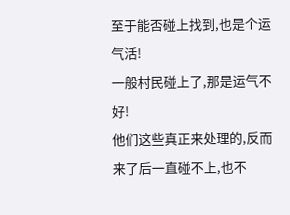至于能否碰上找到,也是个运气活!
一般村民碰上了,那是运气不好!
他们这些真正来处理的,反而来了后一直碰不上,也不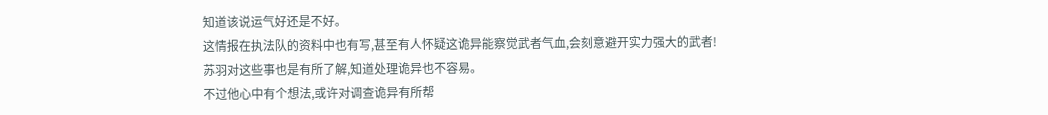知道该说运气好还是不好。
这情报在执法队的资料中也有写,甚至有人怀疑这诡异能察觉武者气血,会刻意避开实力强大的武者!
苏羽对这些事也是有所了解,知道处理诡异也不容易。
不过他心中有个想法,或许对调查诡异有所帮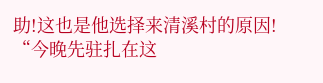助!这也是他选择来清溪村的原因!
“今晚先驻扎在这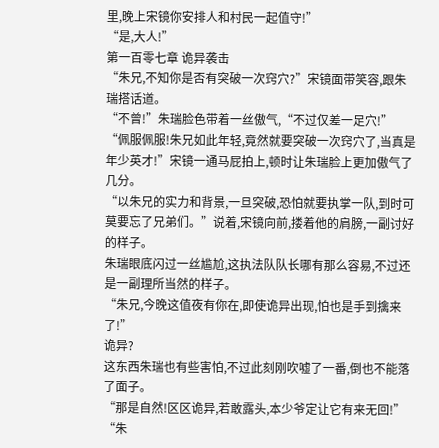里,晚上宋镜你安排人和村民一起值守!”
“是,大人!”
第一百零七章 诡异袭击
“朱兄,不知你是否有突破一次窍穴?”宋镜面带笑容,跟朱瑞搭话道。
“不曾!”朱瑞脸色带着一丝傲气,“不过仅差一足穴!”
“佩服佩服!朱兄如此年轻,竟然就要突破一次窍穴了,当真是年少英才!”宋镜一通马屁拍上,顿时让朱瑞脸上更加傲气了几分。
“以朱兄的实力和背景,一旦突破,恐怕就要执掌一队,到时可莫要忘了兄弟们。”说着,宋镜向前,搂着他的肩膀,一副讨好的样子。
朱瑞眼底闪过一丝尴尬,这执法队队长哪有那么容易,不过还是一副理所当然的样子。
“朱兄,今晚这值夜有你在,即使诡异出现,怕也是手到擒来了!”
诡异?
这东西朱瑞也有些害怕,不过此刻刚吹嘘了一番,倒也不能落了面子。
“那是自然!区区诡异,若敢露头,本少爷定让它有来无回!”
“朱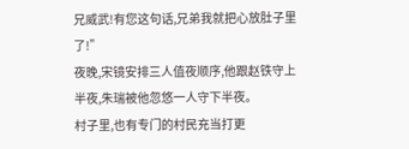兄威武!有您这句话,兄弟我就把心放肚子里了!”
夜晚,宋镜安排三人值夜顺序,他跟赵铁守上半夜,朱瑞被他忽悠一人守下半夜。
村子里,也有专门的村民充当打更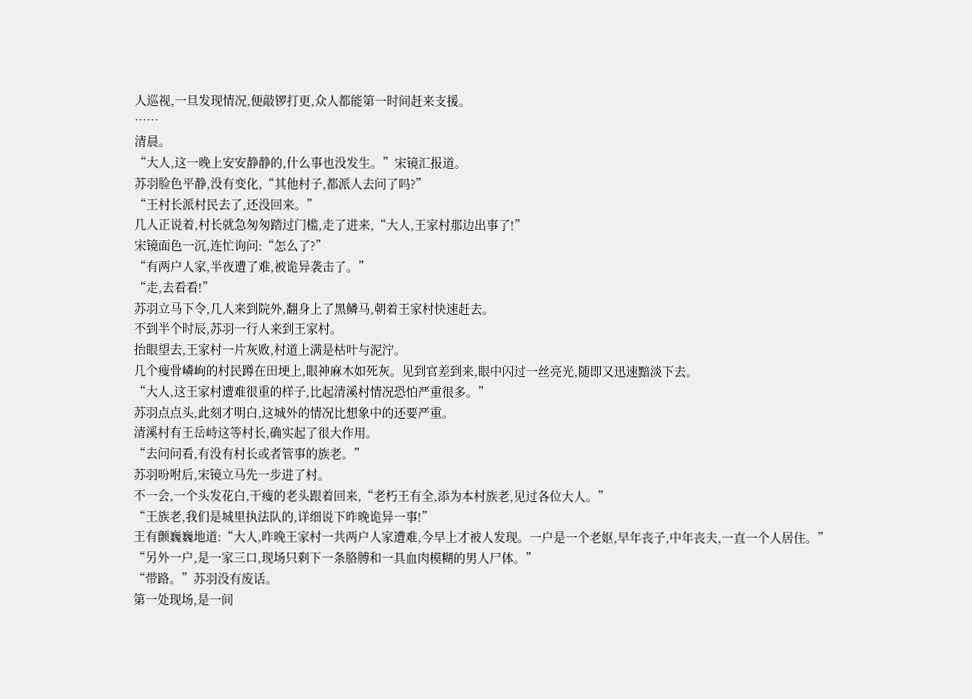人巡视,一旦发现情况,便敲锣打更,众人都能第一时间赶来支援。
……
清晨。
“大人,这一晚上安安静静的,什么事也没发生。”宋镜汇报道。
苏羽脸色平静,没有变化,“其他村子,都派人去问了吗?”
“王村长派村民去了,还没回来。”
几人正说着,村长就急匆匆踏过门槛,走了进来,“大人,王家村那边出事了!”
宋镜面色一沉,连忙询问:“怎么了?”
“有两户人家,半夜遭了难,被诡异袭击了。”
“走,去看看!”
苏羽立马下令,几人来到院外,翻身上了黑鳞马,朝着王家村快速赶去。
不到半个时辰,苏羽一行人来到王家村。
抬眼望去,王家村一片灰败,村道上满是枯叶与泥泞。
几个瘦骨嶙峋的村民蹲在田埂上,眼神麻木如死灰。见到官差到来,眼中闪过一丝亮光,随即又迅速黯淡下去。
“大人,这王家村遭难很重的样子,比起清溪村情况恐怕严重很多。”
苏羽点点头,此刻才明白,这城外的情况比想象中的还要严重。
清溪村有王岳峙这等村长,确实起了很大作用。
“去问问看,有没有村长或者管事的族老。”
苏羽吩咐后,宋镜立马先一步进了村。
不一会,一个头发花白,干瘦的老头跟着回来,“老朽王有全,添为本村族老,见过各位大人。”
“王族老,我们是城里执法队的,详细说下昨晚诡异一事!”
王有颤巍巍地道:“大人,昨晚王家村一共两户人家遭难,今早上才被人发现。一户是一个老妪,早年丧子,中年丧夫,一直一个人居住。”
“另外一户,是一家三口,现场只剩下一条胳膊和一具血肉模糊的男人尸体。”
“带路。”苏羽没有废话。
第一处现场,是一间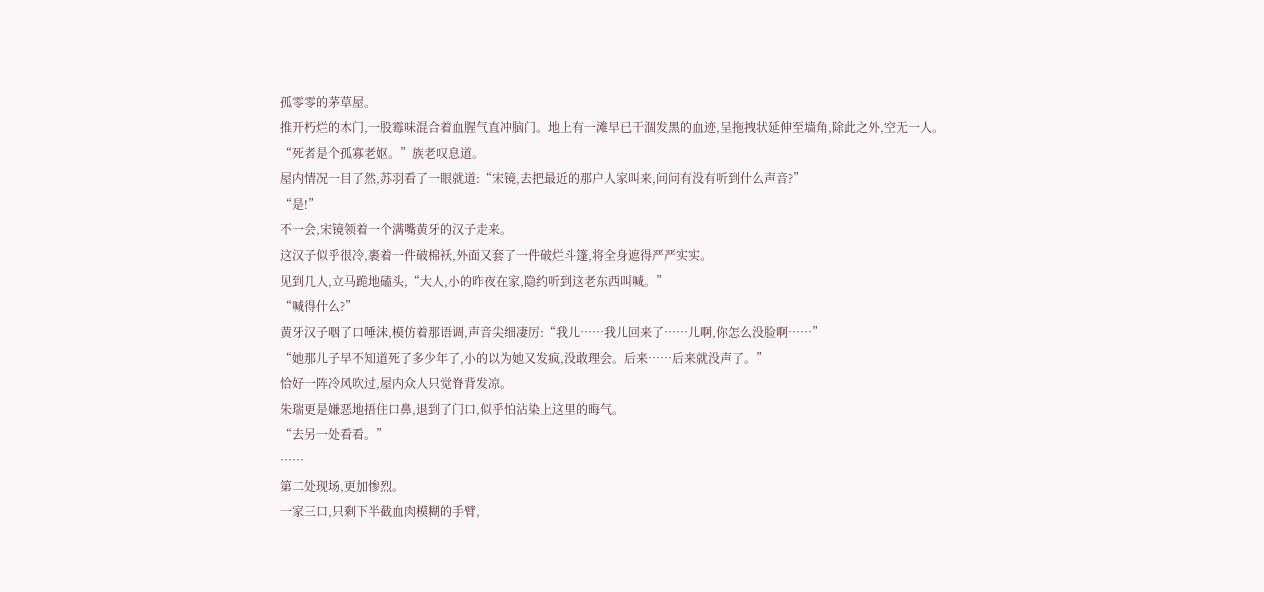孤零零的茅草屋。
推开朽烂的木门,一股霉味混合着血腥气直冲脑门。地上有一滩早已干涸发黑的血迹,呈拖拽状延伸至墙角,除此之外,空无一人。
“死者是个孤寡老妪。”族老叹息道。
屋内情况一目了然,苏羽看了一眼就道:“宋镜,去把最近的那户人家叫来,问问有没有听到什么声音?”
“是!”
不一会,宋镜领着一个满嘴黄牙的汉子走来。
这汉子似乎很冷,裹着一件破棉袄,外面又套了一件破烂斗篷,将全身遮得严严实实。
见到几人,立马跪地磕头,“大人,小的昨夜在家,隐约听到这老东西叫喊。”
“喊得什么?”
黄牙汉子咽了口唾沫,模仿着那语调,声音尖细凄厉:“我儿……我儿回来了……儿啊,你怎么没脸啊……”
“她那儿子早不知道死了多少年了,小的以为她又发疯,没敢理会。后来……后来就没声了。”
恰好一阵冷风吹过,屋内众人只觉脊背发凉。
朱瑞更是嫌恶地捂住口鼻,退到了门口,似乎怕沾染上这里的晦气。
“去另一处看看。”
……
第二处现场,更加惨烈。
一家三口,只剩下半截血肉模糊的手臂,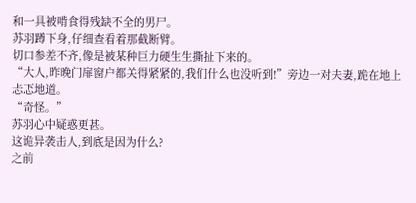和一具被啃食得残缺不全的男尸。
苏羽蹲下身,仔细查看着那截断臂。
切口参差不齐,像是被某种巨力硬生生撕扯下来的。
“大人,昨晚门扉窗户都关得紧紧的,我们什么也没听到!”旁边一对夫妻,跪在地上忐忑地道。
“奇怪。”
苏羽心中疑惑更甚。
这诡异袭击人,到底是因为什么?
之前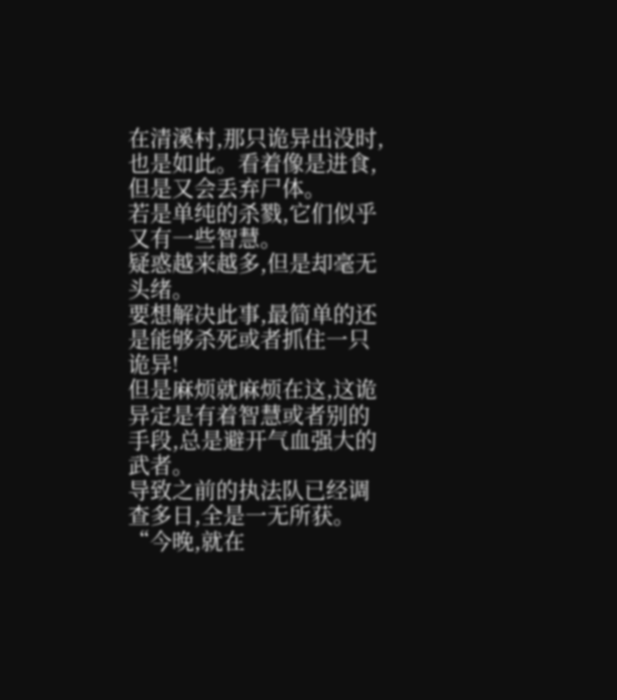在清溪村,那只诡异出没时,也是如此。看着像是进食,但是又会丢弃尸体。
若是单纯的杀戮,它们似乎又有一些智慧。
疑惑越来越多,但是却毫无头绪。
要想解决此事,最简单的还是能够杀死或者抓住一只诡异!
但是麻烦就麻烦在这,这诡异定是有着智慧或者别的手段,总是避开气血强大的武者。
导致之前的执法队已经调查多日,全是一无所获。
“今晚,就在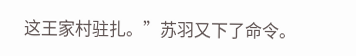这王家村驻扎。”苏羽又下了命令。